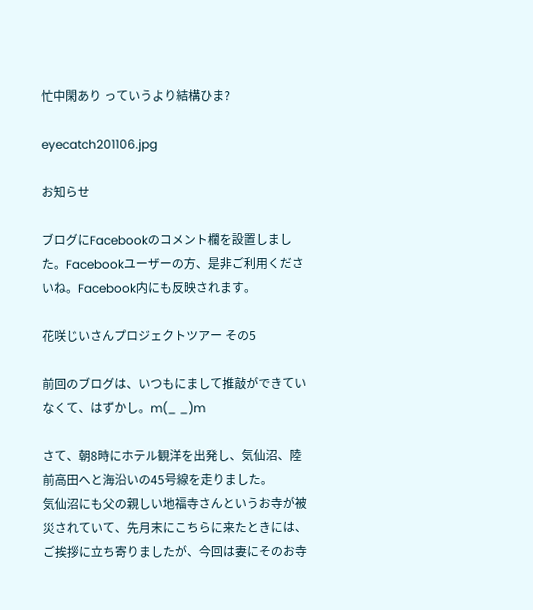忙中閑あり っていうより結構ひま?

eyecatch201106.jpg

お知らせ

ブログにFacebookのコメント欄を設置しました。Facebookユーザーの方、是非ご利用くださいね。Facebook内にも反映されます。

花咲じいさんプロジェクトツアー その5

前回のブログは、いつもにまして推敲ができていなくて、はずかし。m(_ _)m

さて、朝8時にホテル観洋を出発し、気仙沼、陸前高田へと海沿いの45号線を走りました。
気仙沼にも父の親しい地福寺さんというお寺が被災されていて、先月末にこちらに来たときには、ご挨拶に立ち寄りましたが、今回は妻にそのお寺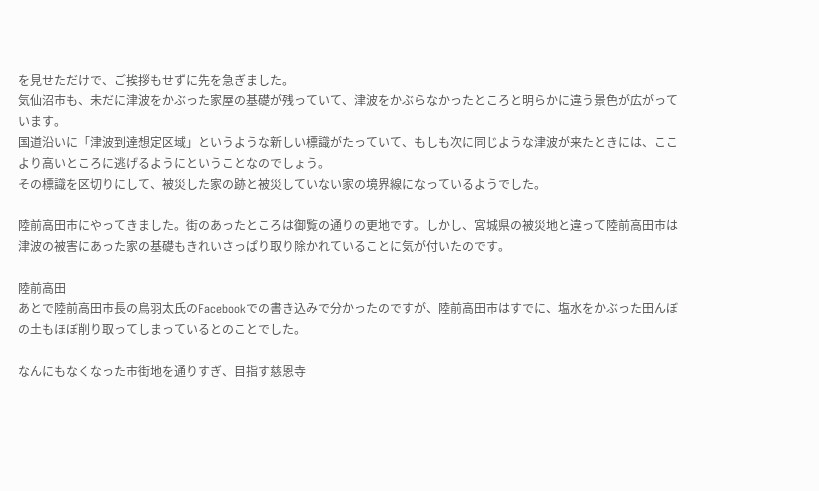を見せただけで、ご挨拶もせずに先を急ぎました。
気仙沼市も、未だに津波をかぶった家屋の基礎が残っていて、津波をかぶらなかったところと明らかに違う景色が広がっています。
国道沿いに「津波到達想定区域」というような新しい標識がたっていて、もしも次に同じような津波が来たときには、ここより高いところに逃げるようにということなのでしょう。
その標識を区切りにして、被災した家の跡と被災していない家の境界線になっているようでした。

陸前高田市にやってきました。街のあったところは御覧の通りの更地です。しかし、宮城県の被災地と違って陸前高田市は津波の被害にあった家の基礎もきれいさっぱり取り除かれていることに気が付いたのです。

陸前高田
あとで陸前高田市長の鳥羽太氏のFacebookでの書き込みで分かったのですが、陸前高田市はすでに、塩水をかぶった田んぼの土もほぼ削り取ってしまっているとのことでした。

なんにもなくなった市街地を通りすぎ、目指す慈恩寺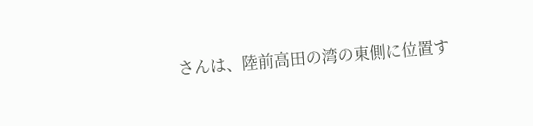さんは、陸前高田の湾の東側に位置す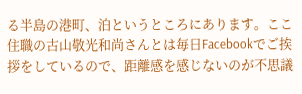る半島の港町、泊というところにあります。ここ
住職の古山敬光和尚さんとは毎日Facebookでご挨拶をしているので、距離感を感じないのが不思議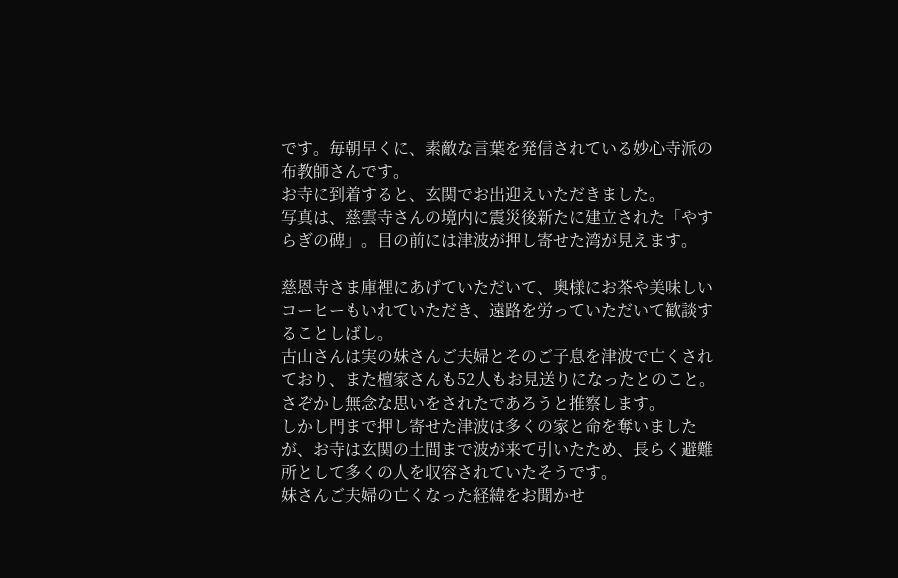です。毎朝早くに、素敵な言葉を発信されている妙心寺派の布教師さんです。
お寺に到着すると、玄関でお出迎えいただきました。
写真は、慈雲寺さんの境内に震災後新たに建立された「やすらぎの碑」。目の前には津波が押し寄せた湾が見えます。

慈恩寺さま庫裡にあげていただいて、奥様にお茶や美味しいコーヒーもいれていただき、遠路を労っていただいて歓談することしばし。
古山さんは実の妹さんご夫婦とそのご子息を津波で亡くされており、また檀家さんも52人もお見送りになったとのこと。さぞかし無念な思いをされたであろうと推察します。
しかし門まで押し寄せた津波は多くの家と命を奪いましたが、お寺は玄関の土間まで波が来て引いたため、長らく避難所として多くの人を収容されていたそうです。
妹さんご夫婦の亡くなった経緯をお聞かせ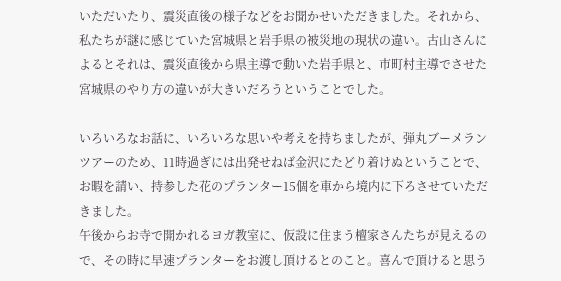いただいたり、震災直後の様子などをお聞かせいただきました。それから、私たちが謎に感じていた宮城県と岩手県の被災地の現状の違い。古山さんによるとそれは、震災直後から県主導で動いた岩手県と、市町村主導でさせた宮城県のやり方の違いが大きいだろうということでした。

いろいろなお話に、いろいろな思いや考えを持ちましたが、弾丸ブーメランツアーのため、11時過ぎには出発せねば金沢にたどり着けぬということで、お暇を請い、持参した花のプランター15個を車から境内に下ろさせていただきました。
午後からお寺で開かれるヨガ教室に、仮設に住まう檀家さんたちが見えるので、その時に早速プランターをお渡し頂けるとのこと。喜んで頂けると思う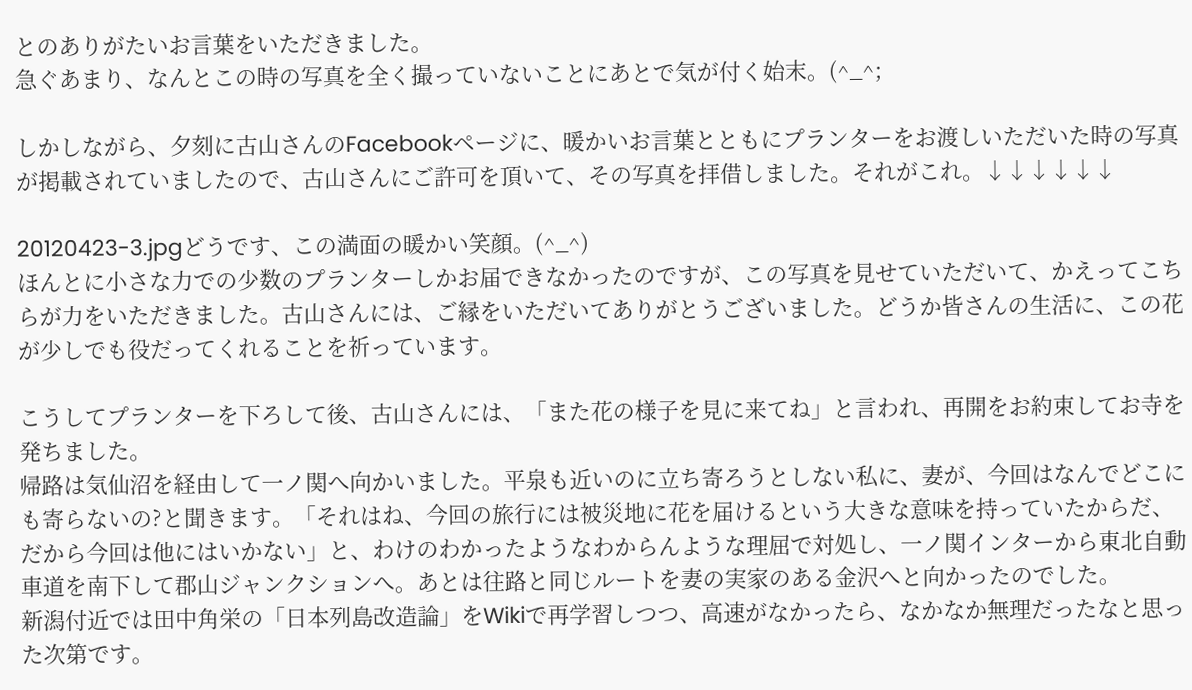とのありがたいお言葉をいただきました。
急ぐあまり、なんとこの時の写真を全く撮っていないことにあとで気が付く始末。(^_^;

しかしながら、夕刻に古山さんのFacebookページに、暖かいお言葉とともにプランターをお渡しいただいた時の写真が掲載されていましたので、古山さんにご許可を頂いて、その写真を拝借しました。それがこれ。↓↓↓↓↓↓

20120423-3.jpgどうです、この満面の暖かい笑顔。(^_^)
ほんとに小さな力での少数のプランターしかお届できなかったのですが、この写真を見せていただいて、かえってこちらが力をいただきました。古山さんには、ご縁をいただいてありがとうございました。どうか皆さんの生活に、この花が少しでも役だってくれることを祈っています。

こうしてプランターを下ろして後、古山さんには、「また花の様子を見に来てね」と言われ、再開をお約束してお寺を発ちました。
帰路は気仙沼を経由して一ノ関へ向かいました。平泉も近いのに立ち寄ろうとしない私に、妻が、今回はなんでどこにも寄らないの?と聞きます。「それはね、今回の旅行には被災地に花を届けるという大きな意味を持っていたからだ、だから今回は他にはいかない」と、わけのわかったようなわからんような理屈で対処し、一ノ関インターから東北自動車道を南下して郡山ジャンクションへ。あとは往路と同じルートを妻の実家のある金沢へと向かったのでした。
新潟付近では田中角栄の「日本列島改造論」をWikiで再学習しつつ、高速がなかったら、なかなか無理だったなと思った次第です。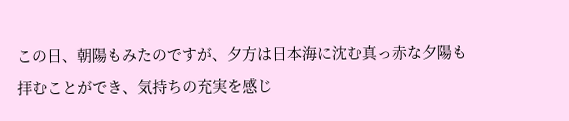この日、朝陽もみたのですが、夕方は日本海に沈む真っ赤な夕陽も拝むことができ、気持ちの充実を感じ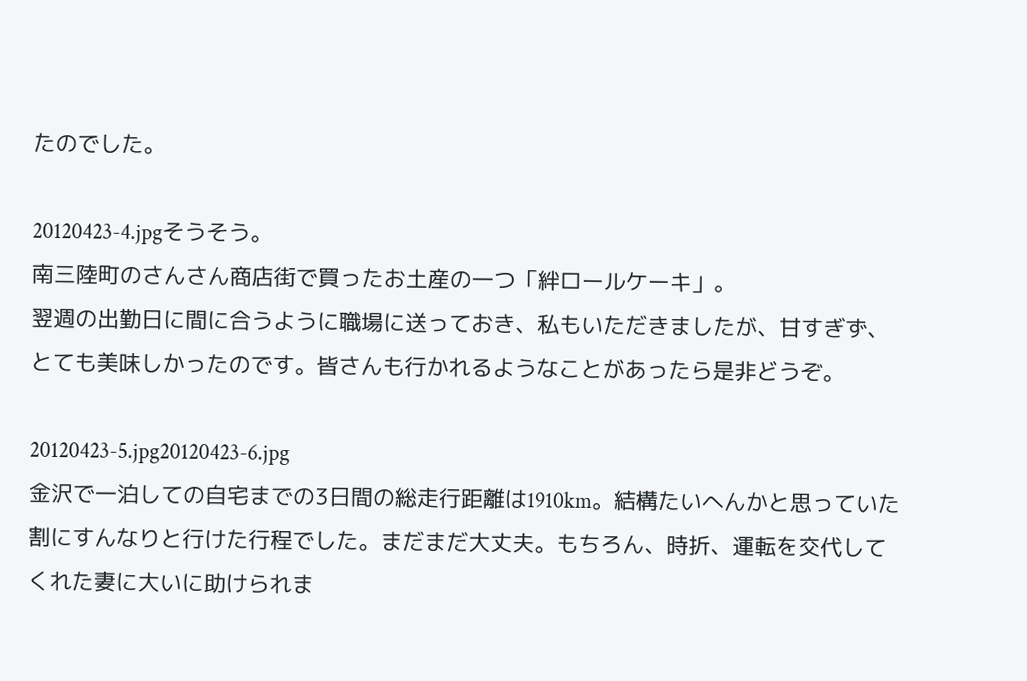たのでした。

20120423-4.jpgそうそう。
南三陸町のさんさん商店街で買ったお土産の一つ「絆ロールケーキ」。
翌週の出勤日に間に合うように職場に送っておき、私もいただきましたが、甘すぎず、とても美味しかったのです。皆さんも行かれるようなことがあったら是非どうぞ。

20120423-5.jpg20120423-6.jpg
金沢で一泊しての自宅までの3日間の総走行距離は1910km。結構たいへんかと思っていた割にすんなりと行けた行程でした。まだまだ大丈夫。もちろん、時折、運転を交代してくれた妻に大いに助けられま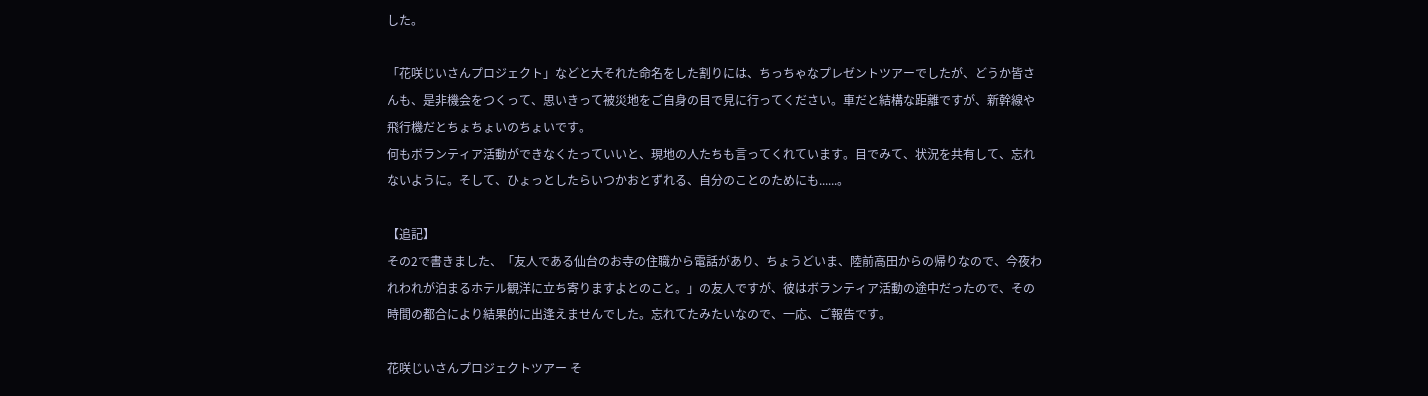した。

「花咲じいさんプロジェクト」などと大それた命名をした割りには、ちっちゃなプレゼントツアーでしたが、どうか皆さんも、是非機会をつくって、思いきって被災地をご自身の目で見に行ってください。車だと結構な距離ですが、新幹線や飛行機だとちょちょいのちょいです。
何もボランティア活動ができなくたっていいと、現地の人たちも言ってくれています。目でみて、状況を共有して、忘れないように。そして、ひょっとしたらいつかおとずれる、自分のことのためにも......。

【追記】
その2で書きました、「友人である仙台のお寺の住職から電話があり、ちょうどいま、陸前高田からの帰りなので、今夜われわれが泊まるホテル観洋に立ち寄りますよとのこと。」の友人ですが、彼はボランティア活動の途中だったので、その時間の都合により結果的に出逢えませんでした。忘れてたみたいなので、一応、ご報告です。

花咲じいさんプロジェクトツアー そ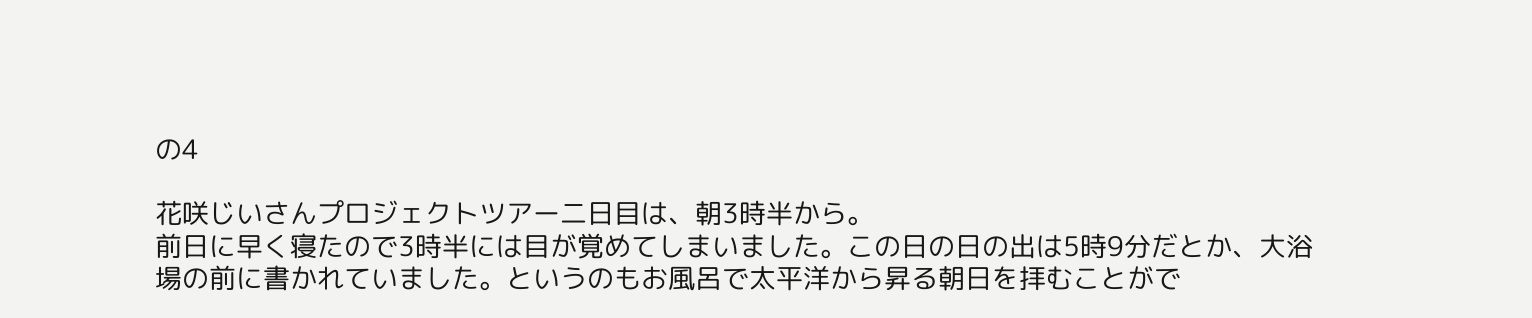の4

花咲じいさんプロジェクトツアー二日目は、朝3時半から。
前日に早く寝たので3時半には目が覚めてしまいました。この日の日の出は5時9分だとか、大浴場の前に書かれていました。というのもお風呂で太平洋から昇る朝日を拝むことがで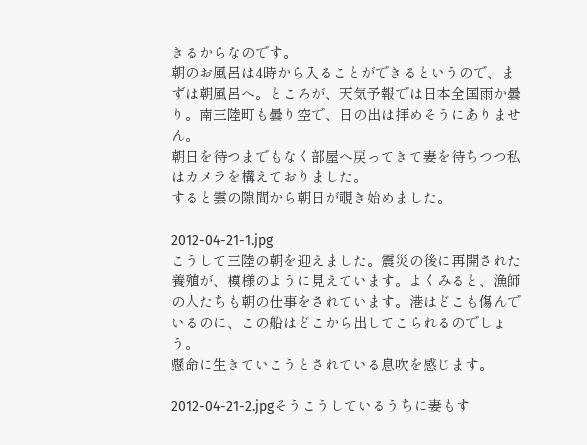きるからなのです。
朝のお風呂は4時から入ることができるというので、まずは朝風呂へ。ところが、天気予報では日本全国雨か曇り。南三陸町も曇り空で、日の出は拝めそうにありません。
朝日を待つまでもなく部屋へ戻ってきて妻を待ちつつ私はカメラを構えておりました。
すると雲の隙間から朝日が覗き始めました。

2012-04-21-1.jpg
こうして三陸の朝を迎えました。震災の後に再開された養殖が、模様のように見えています。よくみると、漁師の人たちも朝の仕事をされています。港はどこも傷んでいるのに、この船はどこから出してこられるのでしょう。
懸命に生きていこうとされている息吹を感じます。

2012-04-21-2.jpgそうこうしているうちに妻もす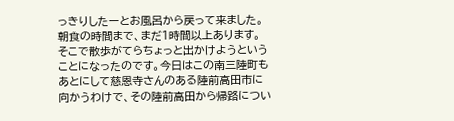っきりしたーとお風呂から戻って来ました。朝食の時間まで、まだ1時間以上あります。
そこで散歩がてらちょっと出かけようということになったのです。今日はこの南三陸町もあとにして慈恩寺さんのある陸前高田市に向かうわけで、その陸前高田から帰路につい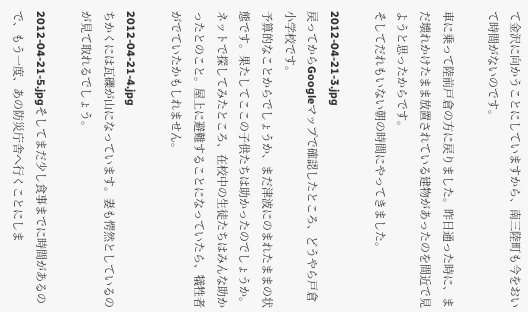て金沢に向かうことにしていますから、南三陸町も今をおいて時間がないのです。

車に乗って陸前戸倉の方に戻りました。昨日通った時に、まだ壊れかけたまま放置されている建物があったのを間近で見ようと思ったからです。
そしてだれもいない朝の時間にやってきました。

2012-04-21-3.jpg
戻ってからGoogleマップで確認したところ、どうやら戸倉小学校です。
予算的なことからでしょうか、まだ津波にのまれたままの状態です。果たしてここの子供たちは助かったのでしょうか。ネットで探してみたところ、在校中の生徒たちはみんな助かったとのこと。屋上に避難することになっていたら、犠牲者がでていたかもしれません。

2012-04-21-4.jpg
ちかくには瓦礫が山になっています。妻も愕然としているのが見て取れるでしょう。

2012-04-21-5.jpgそしてまだ少し食事までに時間があるので、もう一度、あの防災庁舎へ行くことにしま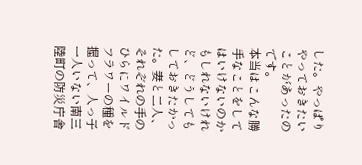した。やっぱりやっておきたいことがあったのです。
本当はこんな勝手なことをしてはいけないのかもしれないけれど、どうしてもしておきたかった。妻と二人、それぞれの手のひらにワイルドフラワーの種を握って、人っ子一人いない南三陸町の防災庁舎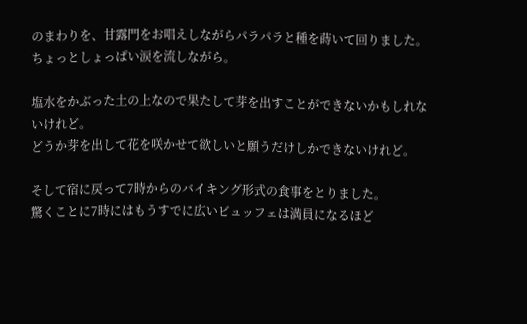のまわりを、甘露門をお唱えしながらパラパラと種を蒔いて回りました。ちょっとしょっぱい涙を流しながら。

塩水をかぶった土の上なので果たして芽を出すことができないかもしれないけれど。
どうか芽を出して花を咲かせて欲しいと願うだけしかできないけれど。

そして宿に戻って7時からのバイキング形式の食事をとりました。
驚くことに7時にはもうすでに広いビュッフェは満員になるほど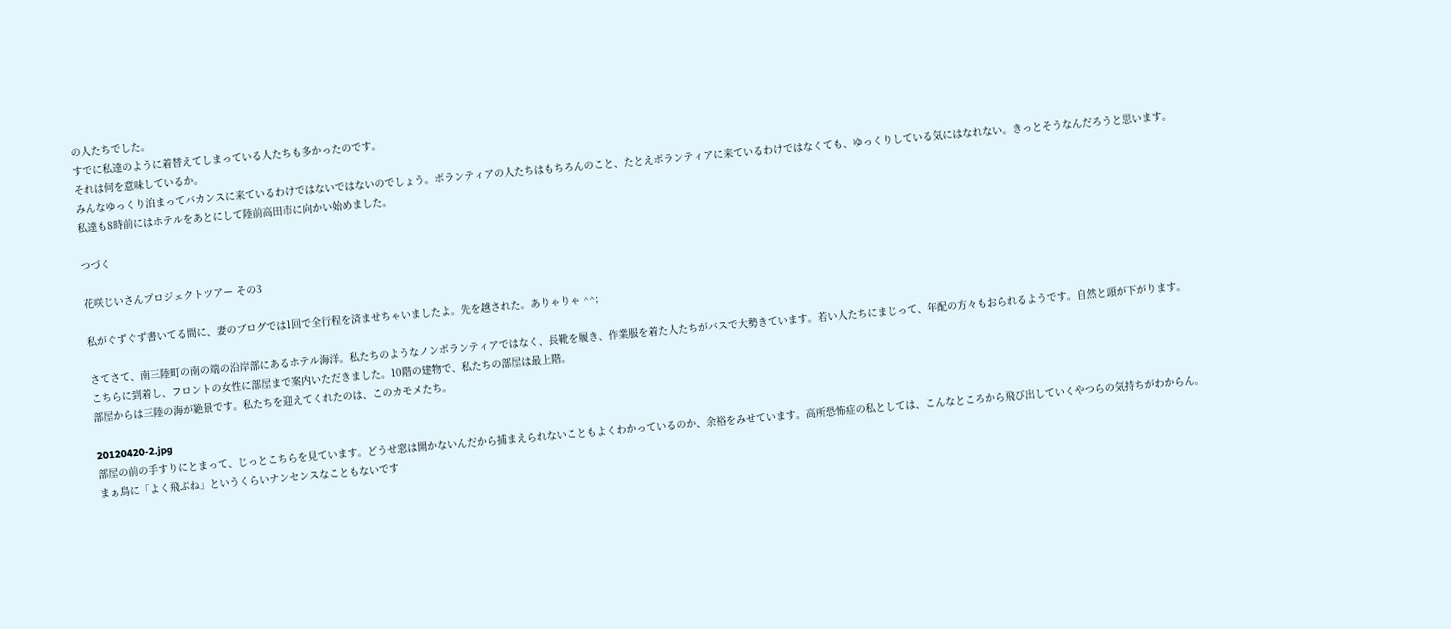の人たちでした。
すでに私達のように着替えてしまっている人たちも多かったのです。
それは何を意味しているか。
みんなゆっくり泊まってバカンスに来ているわけではないではないのでしょう。ボランティアの人たちはもちろんのこと、たとえボランティアに来ているわけではなくても、ゆっくりしている気にはなれない。きっとそうなんだろうと思います。
私達も8時前にはホテルをあとにして陸前高田市に向かい始めました。

つづく

花咲じいさんプロジェクトツアー その3

私がぐずぐず書いてる間に、妻のブログでは1回で全行程を済ませちゃいましたよ。先を越された。ありゃりゃ ^^;

さてさて、南三陸町の南の端の沿岸部にあるホテル海洋。私たちのようなノンボランティアではなく、長靴を履き、作業服を着た人たちがバスで大勢きています。若い人たちにまじって、年配の方々もおられるようです。自然と頭が下がります。
こちらに到着し、フロントの女性に部屋まで案内いただきました。10階の建物で、私たちの部屋は最上階。
部屋からは三陸の海が絶景です。私たちを迎えてくれたのは、このカモメたち。

20120420-2.jpg
部屋の前の手すりにとまって、じっとこちらを見ています。どうせ窓は開かないんだから捕まえられないこともよくわかっているのか、余裕をみせています。高所恐怖症の私としては、こんなところから飛び出していくやつらの気持ちがわからん。
まぁ鳥に「よく飛ぶね」というくらいナンセンスなこともないです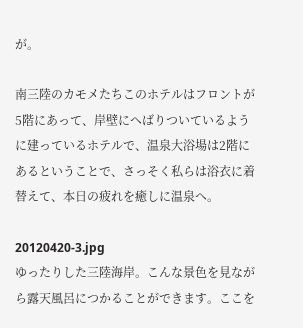が。

南三陸のカモメたちこのホテルはフロントが5階にあって、岸壁にへばりついているように建っているホテルで、温泉大浴場は2階にあるということで、さっそく私らは浴衣に着替えて、本日の疲れを癒しに温泉へ。

20120420-3.jpg
ゆったりした三陸海岸。こんな景色を見ながら露天風呂につかることができます。ここを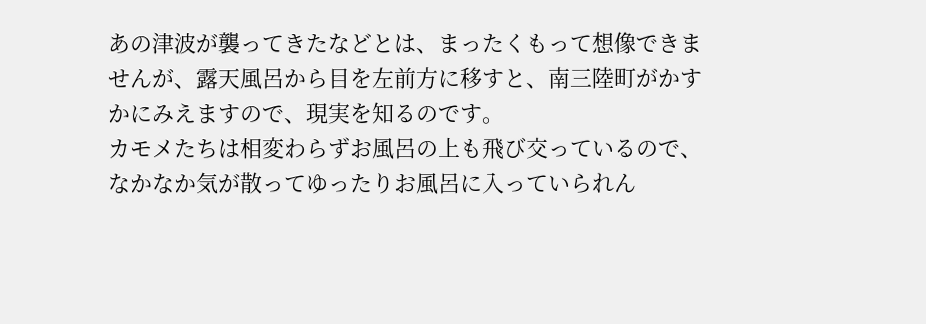あの津波が襲ってきたなどとは、まったくもって想像できませんが、露天風呂から目を左前方に移すと、南三陸町がかすかにみえますので、現実を知るのです。
カモメたちは相変わらずお風呂の上も飛び交っているので、なかなか気が散ってゆったりお風呂に入っていられん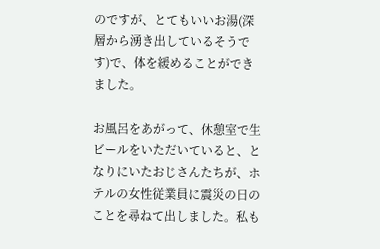のですが、とてもいいお湯(深層から湧き出しているそうです)で、体を緩めることができました。

お風呂をあがって、休憩室で生ビールをいただいていると、となりにいたおじさんたちが、ホテルの女性従業員に震災の日のことを尋ねて出しました。私も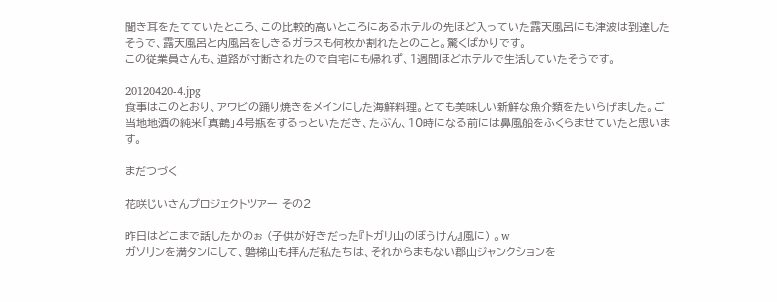聞き耳をたてていたところ、この比較的高いところにあるホテルの先ほど入っていた露天風呂にも津波は到達したそうで、露天風呂と内風呂をしきるガラスも何枚か割れたとのこと。驚くばかりです。
この従業員さんも、道路が寸断されたので自宅にも帰れず、1週間ほどホテルで生活していたそうです。

20120420-4.jpg
食事はこのとおり、アワビの踊り焼きをメインにした海鮮料理。とても美味しい新鮮な魚介類をたいらげました。ご当地地酒の純米「真鶴」4号瓶をするっといただき、たぶん、10時になる前には鼻風船をふくらませていたと思います。

まだつづく

花咲じいさんプロジェクトツアー その2

昨日はどこまで話したかのぉ (子供が好きだった『トガリ山のぼうけん』風に) 。w
ガソリンを満タンにして、磐梯山も拝んだ私たちは、それからまもない郡山ジャンクションを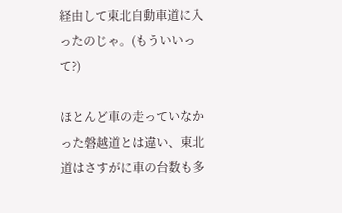経由して東北自動車道に入ったのじゃ。(もういいって?)

ほとんど車の走っていなかった磐越道とは違い、東北道はさすがに車の台数も多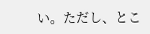い。ただし、とこ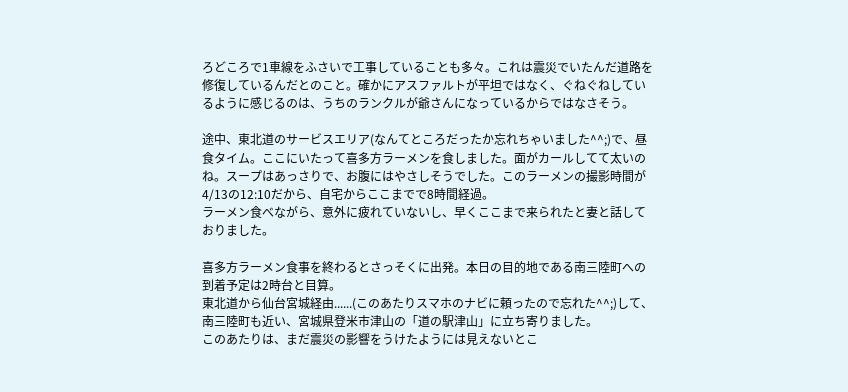ろどころで1車線をふさいで工事していることも多々。これは震災でいたんだ道路を修復しているんだとのこと。確かにアスファルトが平坦ではなく、ぐねぐねしているように感じるのは、うちのランクルが爺さんになっているからではなさそう。

途中、東北道のサービスエリア(なんてところだったか忘れちゃいました^^;)で、昼食タイム。ここにいたって喜多方ラーメンを食しました。面がカールしてて太いのね。スープはあっさりで、お腹にはやさしそうでした。このラーメンの撮影時間が4/13の12:10だから、自宅からここまでで8時間経過。
ラーメン食べながら、意外に疲れていないし、早くここまで来られたと妻と話しておりました。

喜多方ラーメン食事を終わるとさっそくに出発。本日の目的地である南三陸町への到着予定は2時台と目算。
東北道から仙台宮城経由......(このあたりスマホのナビに頼ったので忘れた^^;)して、南三陸町も近い、宮城県登米市津山の「道の駅津山」に立ち寄りました。
このあたりは、まだ震災の影響をうけたようには見えないとこ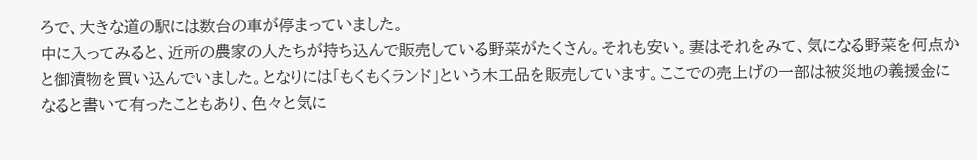ろで、大きな道の駅には数台の車が停まっていました。
中に入ってみると、近所の農家の人たちが持ち込んで販売している野菜がたくさん。それも安い。妻はそれをみて、気になる野菜を何点かと御漬物を買い込んでいました。となりには「もくもくランド」という木工品を販売しています。ここでの売上げの一部は被災地の義援金になると書いて有ったこともあり、色々と気に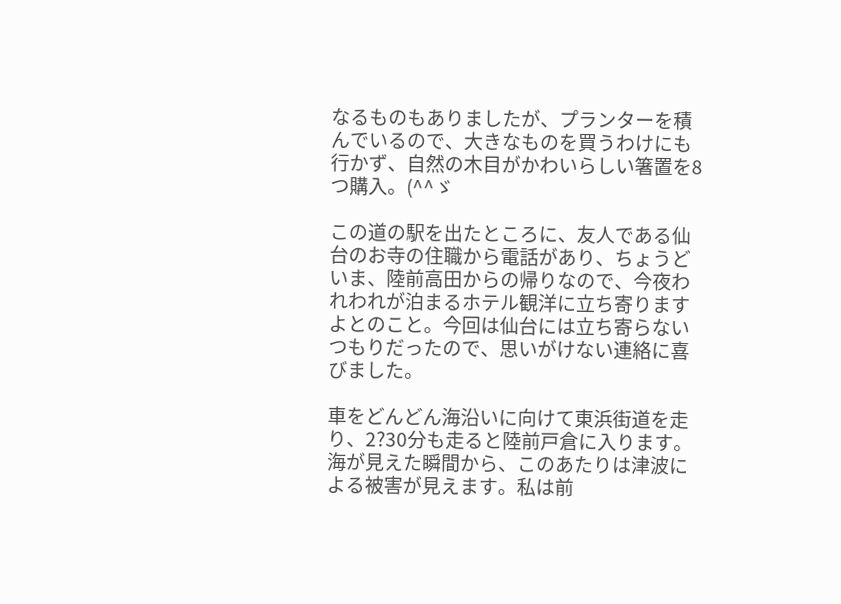なるものもありましたが、プランターを積んでいるので、大きなものを買うわけにも行かず、自然の木目がかわいらしい箸置を8つ購入。(^^ゞ

この道の駅を出たところに、友人である仙台のお寺の住職から電話があり、ちょうどいま、陸前高田からの帰りなので、今夜われわれが泊まるホテル観洋に立ち寄りますよとのこと。今回は仙台には立ち寄らないつもりだったので、思いがけない連絡に喜びました。

車をどんどん海沿いに向けて東浜街道を走り、2?30分も走ると陸前戸倉に入ります。海が見えた瞬間から、このあたりは津波による被害が見えます。私は前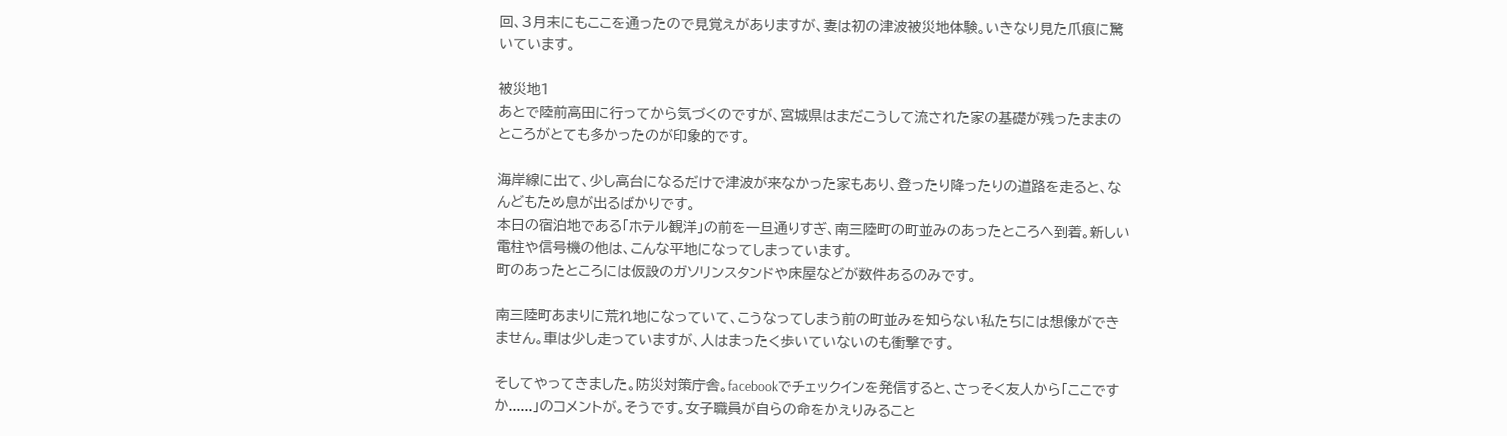回、3月末にもここを通ったので見覚えがありますが、妻は初の津波被災地体験。いきなり見た爪痕に驚いています。

被災地1
あとで陸前高田に行ってから気づくのですが、宮城県はまだこうして流された家の基礎が残ったままのところがとても多かったのが印象的です。

海岸線に出て、少し高台になるだけで津波が来なかった家もあり、登ったり降ったりの道路を走ると、なんどもため息が出るばかりです。
本日の宿泊地である「ホテル観洋」の前を一旦通りすぎ、南三陸町の町並みのあったところへ到着。新しい電柱や信号機の他は、こんな平地になってしまっています。
町のあったところには仮設のガソリンスタンドや床屋などが数件あるのみです。

南三陸町あまりに荒れ地になっていて、こうなってしまう前の町並みを知らない私たちには想像ができません。車は少し走っていますが、人はまったく歩いていないのも衝撃です。

そしてやってきました。防災対策庁舎。facebookでチェックインを発信すると、さっそく友人から「ここですか......」のコメントが。そうです。女子職員が自らの命をかえりみること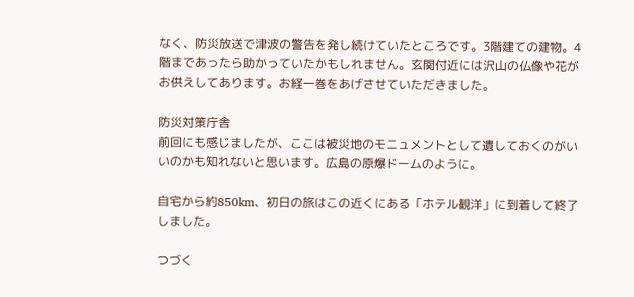なく、防災放送で津波の警告を発し続けていたところです。3階建ての建物。4階まであったら助かっていたかもしれません。玄関付近には沢山の仏像や花がお供えしてあります。お経一巻をあげさせていただきました。

防災対策庁舎
前回にも感じましたが、ここは被災地のモニュメントとして遺しておくのがいいのかも知れないと思います。広島の原爆ドームのように。

自宅から約850km、初日の旅はこの近くにある「ホテル観洋」に到着して終了しました。

つづく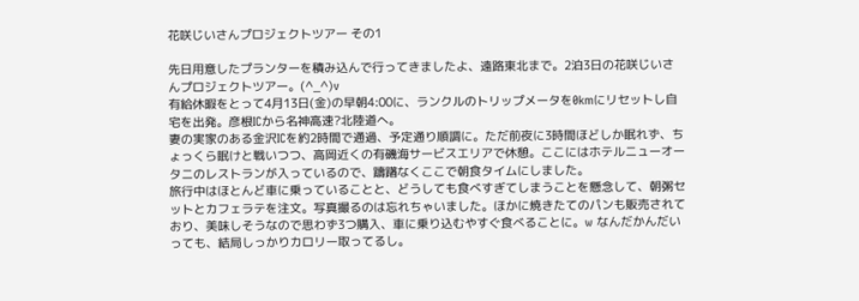花咲じいさんプロジェクトツアー その1

先日用意したプランターを積み込んで行ってきましたよ、遠路東北まで。2泊3日の花咲じいさんプロジェクトツアー。(^_^)v
有給休暇をとって4月13日(金)の早朝4:00に、ランクルのトリップメータを0kmにリセットし自宅を出発。彦根ICから名神高速?北陸道へ。
妻の実家のある金沢ICを約2時間で通過、予定通り順調に。ただ前夜に3時間ほどしか眠れず、ちょっくら眠けと戦いつつ、高岡近くの有磯海サービスエリアで休憩。ここにはホテルニューオータニのレストランが入っているので、躊躇なくここで朝食タイムにしました。
旅行中はほとんど車に乗っていることと、どうしても食べすぎてしまうことを懸念して、朝粥セットとカフェラテを注文。写真撮るのは忘れちゃいました。ほかに焼きたてのパンも販売されており、美味しそうなので思わず3つ購入、車に乗り込むやすぐ食べることに。w なんだかんだいっても、結局しっかりカロリー取ってるし。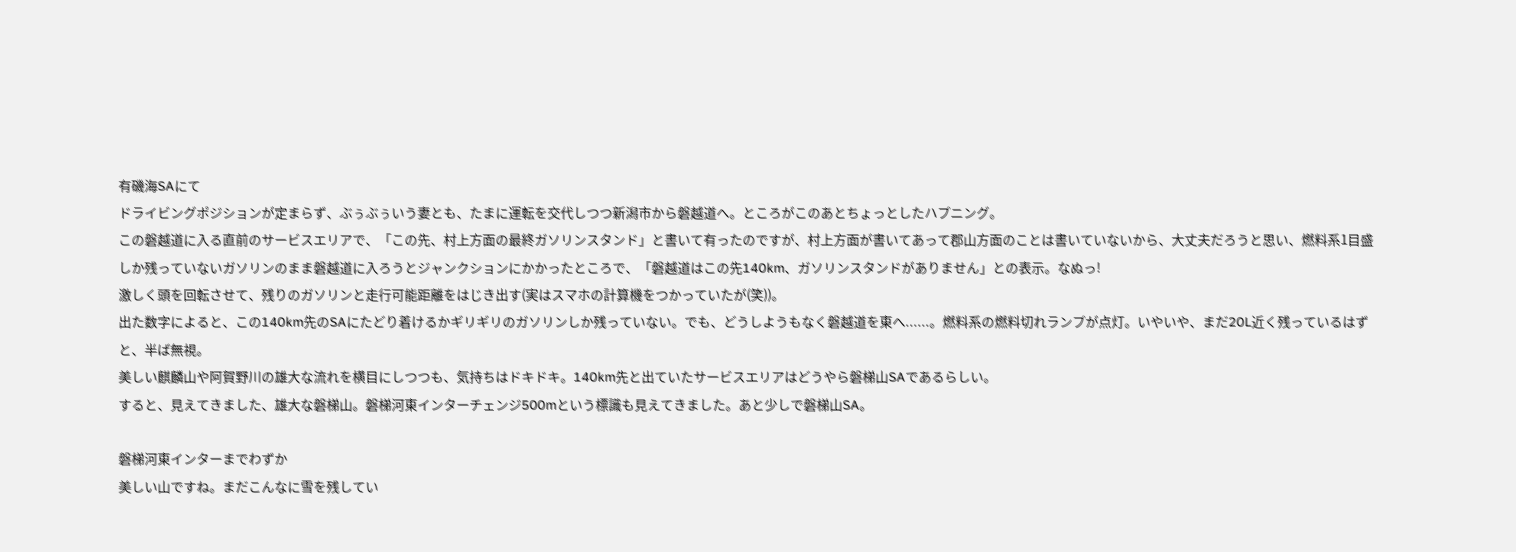有磯海SAにて
ドライビングポジションが定まらず、ぶぅぶぅいう妻とも、たまに運転を交代しつつ新潟市から磐越道へ。ところがこのあとちょっとしたハプニング。
この磐越道に入る直前のサービスエリアで、「この先、村上方面の最終ガソリンスタンド」と書いて有ったのですが、村上方面が書いてあって郡山方面のことは書いていないから、大丈夫だろうと思い、燃料系1目盛しか残っていないガソリンのまま磐越道に入ろうとジャンクションにかかったところで、「磐越道はこの先140km、ガソリンスタンドがありません」との表示。なぬっ!
激しく頭を回転させて、残りのガソリンと走行可能距離をはじき出す(実はスマホの計算機をつかっていたが(笑))。
出た数字によると、この140km先のSAにたどり着けるかギリギリのガソリンしか残っていない。でも、どうしようもなく磐越道を東へ......。燃料系の燃料切れランプが点灯。いやいや、まだ20L近く残っているはずと、半ば無視。
美しい麒麟山や阿賀野川の雄大な流れを横目にしつつも、気持ちはドキドキ。140km先と出ていたサービスエリアはどうやら磐梯山SAであるらしい。
すると、見えてきました、雄大な磐梯山。磐梯河東インターチェンジ500mという標識も見えてきました。あと少しで磐梯山SA。

磐梯河東インターまでわずか
美しい山ですね。まだこんなに雪を残してい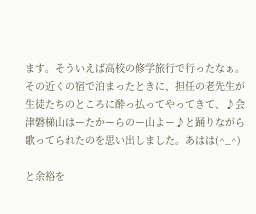ます。そういえば高校の修学旅行で行ったなぁ。その近くの宿で泊まったときに、担任の老先生が生徒たちのところに酔っ払ってやってきて、♪会津磐梯山はーたかーらのー山よー♪と踊りながら歌ってられたのを思い出しました。あはは(^_^)

と余裕を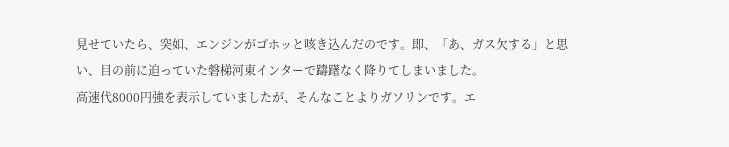見せていたら、突如、エンジンがゴホッと咳き込んだのです。即、「あ、ガス欠する」と思い、目の前に迫っていた磐梯河東インターで躊躇なく降りてしまいました。
高速代8000円強を表示していましたが、そんなことよりガソリンです。エ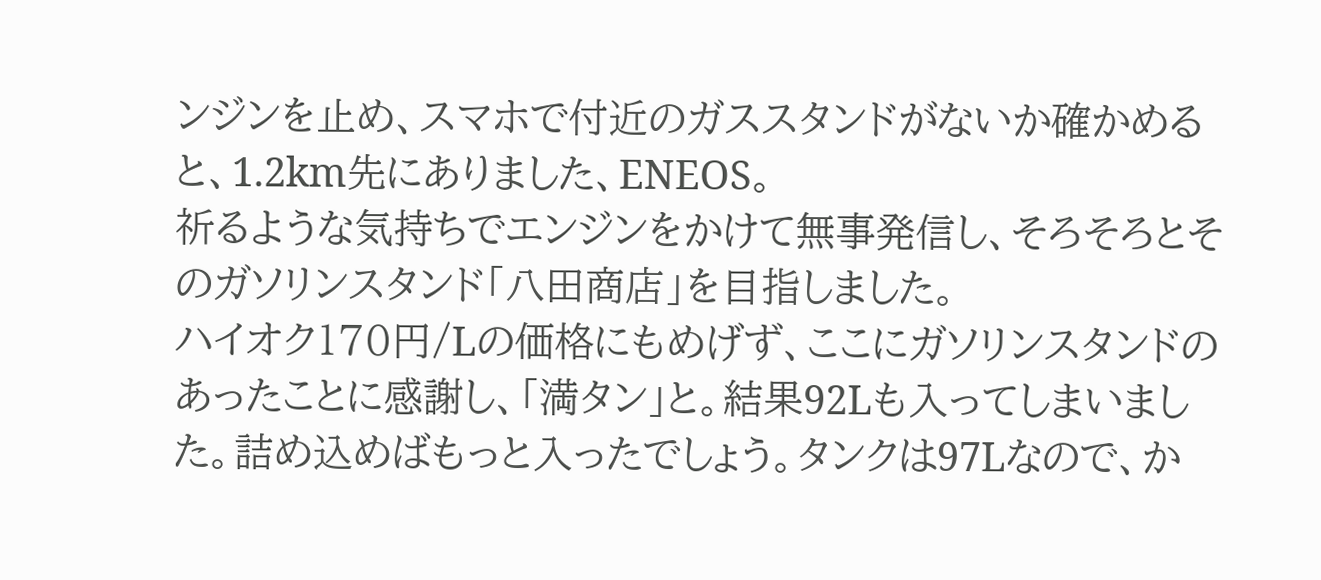ンジンを止め、スマホで付近のガススタンドがないか確かめると、1.2km先にありました、ENEOS。
祈るような気持ちでエンジンをかけて無事発信し、そろそろとそのガソリンスタンド「八田商店」を目指しました。
ハイオク170円/Lの価格にもめげず、ここにガソリンスタンドのあったことに感謝し、「満タン」と。結果92Lも入ってしまいました。詰め込めばもっと入ったでしょう。タンクは97Lなので、か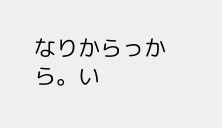なりからっから。い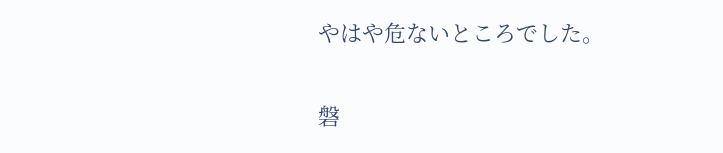やはや危ないところでした。

磐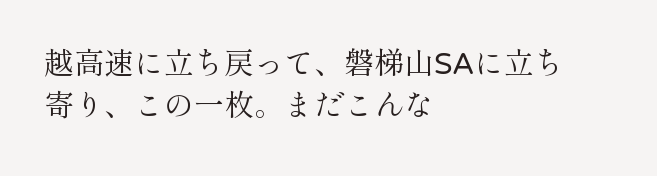越高速に立ち戻って、磐梯山SAに立ち寄り、この一枚。まだこんな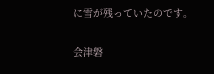に雪が残っていたのです。

会津磐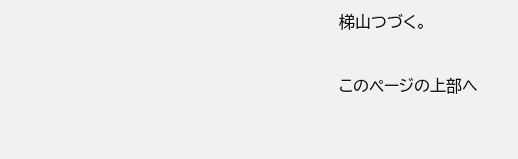梯山つづく。

このページの上部へ